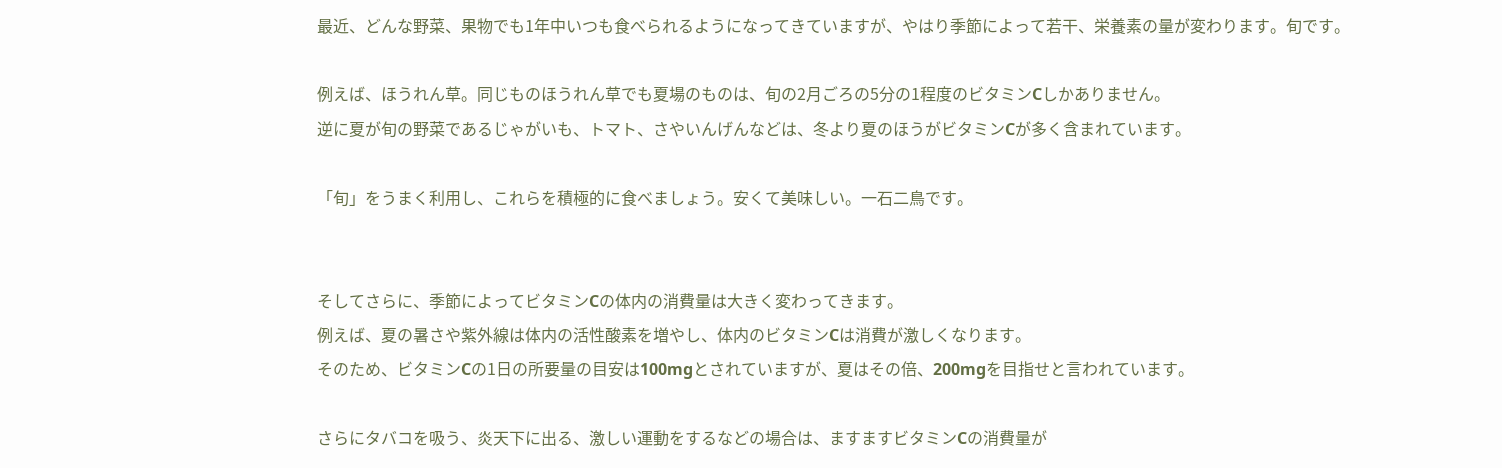最近、どんな野菜、果物でも1年中いつも食べられるようになってきていますが、やはり季節によって若干、栄養素の量が変わります。旬です。

例えば、ほうれん草。同じものほうれん草でも夏場のものは、旬の2月ごろの5分の1程度のビタミンCしかありません。
逆に夏が旬の野菜であるじゃがいも、トマト、さやいんげんなどは、冬より夏のほうがビタミンCが多く含まれています。

「旬」をうまく利用し、これらを積極的に食べましょう。安くて美味しい。一石二鳥です。


そしてさらに、季節によってビタミンCの体内の消費量は大きく変わってきます。
例えば、夏の暑さや紫外線は体内の活性酸素を増やし、体内のビタミンCは消費が激しくなります。
そのため、ビタミンCの1日の所要量の目安は100mgとされていますが、夏はその倍、200mgを目指せと言われています。

さらにタバコを吸う、炎天下に出る、激しい運動をするなどの場合は、ますますビタミンCの消費量が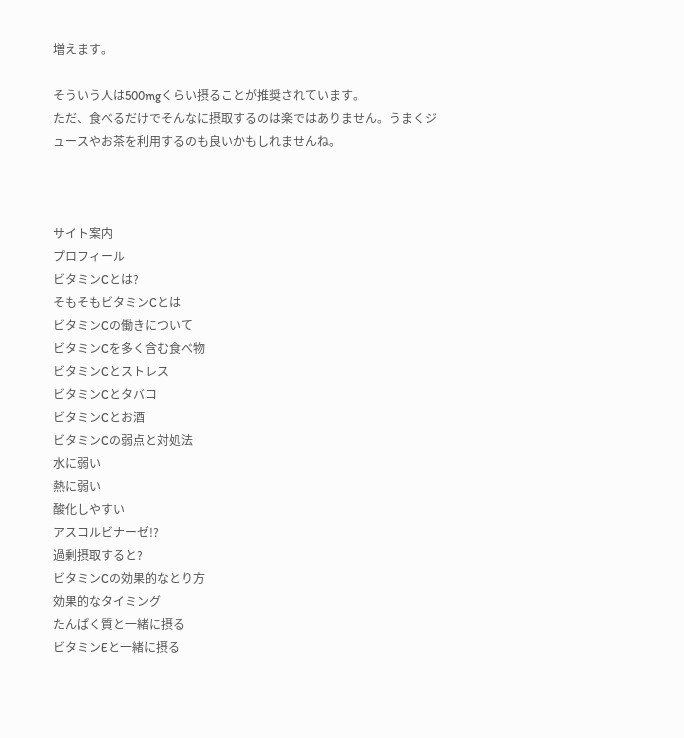増えます。

そういう人は500mgくらい摂ることが推奨されています。
ただ、食べるだけでそんなに摂取するのは楽ではありません。うまくジュースやお茶を利用するのも良いかもしれませんね。



サイト案内
プロフィール
ビタミンCとは?
そもそもビタミンCとは
ビタミンCの働きについて
ビタミンCを多く含む食べ物
ビタミンCとストレス
ビタミンCとタバコ
ビタミンCとお酒
ビタミンCの弱点と対処法
水に弱い
熱に弱い
酸化しやすい
アスコルビナーゼ!?
過剰摂取すると?
ビタミンCの効果的なとり方
効果的なタイミング
たんぱく質と一緒に摂る
ビタミンEと一緒に摂る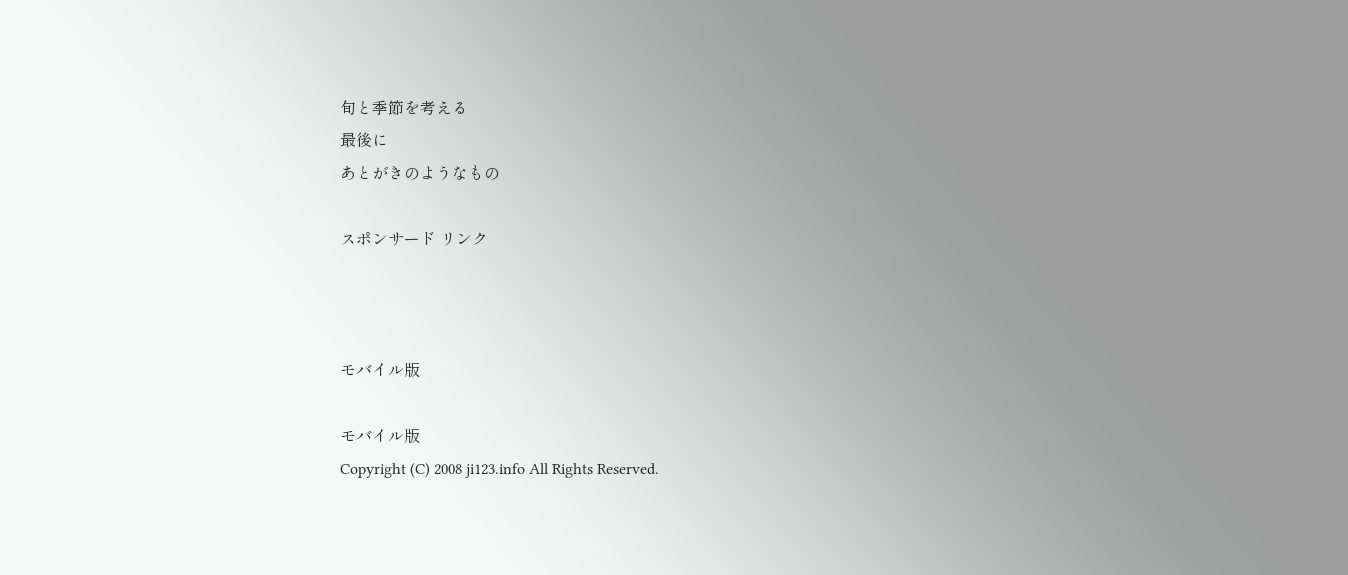旬と季節を考える
最後に
あとがきのようなもの

スポンサード リンク



モバイル版

モバイル版
Copyright (C) 2008 ji123.info All Rights Reserved.